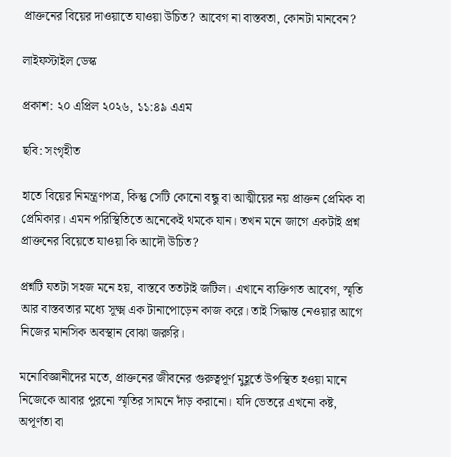প্রাক্তনের বিয়ের দাওয়াতে যাওয়া উচিত? আবেগ না বাস্তবতা, কোনটা মানবেন?

লাইফস্টাইল ডেস্ক

প্রকাশ: ২০ এপ্রিল ২০২৬, ১১:৪৯ এএম

ছবি: সংগৃহীত

হাতে বিয়ের নিমন্ত্রণপত্র, কিন্তু সেটি কোনো বন্ধু বা আত্মীয়ের নয় প্রাক্তন প্রেমিক বা প্রেমিকার। এমন পরিস্থিতিতে অনেকেই থমকে যান। তখন মনে জাগে একটাই প্রশ্ন প্রাক্তনের বিয়েতে যাওয়া কি আদৌ উচিত?

প্রশ্নটি যতটা সহজ মনে হয়, বাস্তবে ততটাই জটিল। এখানে ব্যক্তিগত আবেগ, স্মৃতি আর বাস্তবতার মধ্যে সূক্ষ্ম এক টানাপোড়েন কাজ করে। তাই সিদ্ধান্ত নেওয়ার আগে নিজের মানসিক অবস্থান বোঝা জরুরি।

মনোবিজ্ঞানীদের মতে, প্রাক্তনের জীবনের গুরুত্বপূর্ণ মুহূর্তে উপস্থিত হওয়া মানে নিজেকে আবার পুরনো স্মৃতির সামনে দাঁড় করানো। যদি ভেতরে এখনো কষ্ট, অপূর্ণতা বা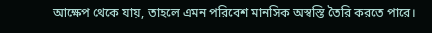আক্ষেপ থেকে যায়, তাহলে এমন পরিবেশ মানসিক অস্বস্তি তৈরি করতে পারে।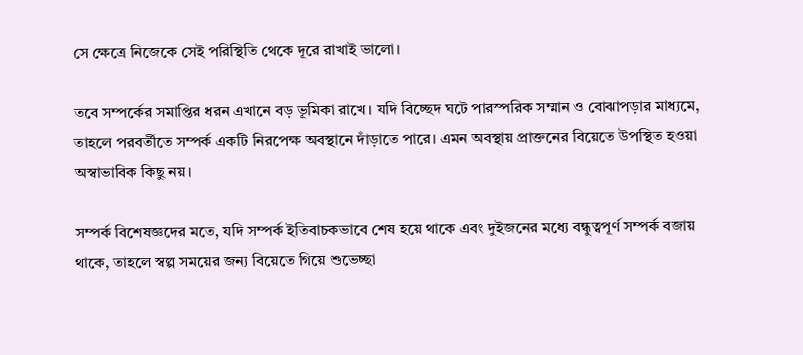সে ক্ষেত্রে নিজেকে সেই পরিস্থিতি থেকে দূরে রাখাই ভালো।

তবে সম্পর্কের সমাপ্তির ধরন এখানে বড় ভূমিকা রাখে। যদি বিচ্ছেদ ঘটে পারস্পরিক সম্মান ও বোঝাপড়ার মাধ্যমে, তাহলে পরবর্তীতে সম্পর্ক একটি নিরপেক্ষ অবস্থানে দাঁড়াতে পারে। এমন অবস্থায় প্রাক্তনের বিয়েতে উপস্থিত হওয়া অস্বাভাবিক কিছু নয়।

সম্পর্ক বিশেষজ্ঞদের মতে, যদি সম্পর্ক ইতিবাচকভাবে শেষ হয়ে থাকে এবং দুইজনের মধ্যে বন্ধুত্বপূর্ণ সম্পর্ক বজায় থাকে, তাহলে স্বল্প সময়ের জন্য বিয়েতে গিয়ে শুভেচ্ছা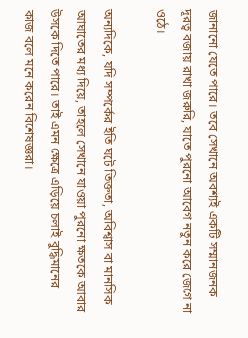জানানো যেতে পারে। তবে সেখানে অবশ্যই একটি সম্মানজনক দূরত্ব বজায় রাখা জরুরি, যাতে পুরনো আবেগ নতুন করে জেগে না ওঠে।

অন্যদিকে, যদি সম্পর্কের ইতি ঘটে তিক্ততা, অবিশ্বাস বা মানসিক আঘাতের মধ্য দিয়ে, তাহলে সেখানে যাওয়া পুরনো ক্ষতকে আবার উসকে দিতে পারে। তাই এমন ক্ষেত্রে এড়িয়ে চলাই বুদ্ধিমানের কাজ বলে মনে করেন বিশেষজ্ঞরা।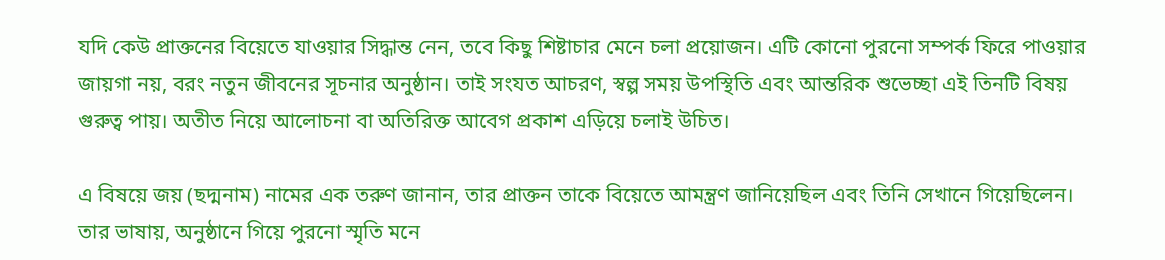যদি কেউ প্রাক্তনের বিয়েতে যাওয়ার সিদ্ধান্ত নেন, তবে কিছু শিষ্টাচার মেনে চলা প্রয়োজন। এটি কোনো পুরনো সম্পর্ক ফিরে পাওয়ার জায়গা নয়, বরং নতুন জীবনের সূচনার অনুষ্ঠান। তাই সংযত আচরণ, স্বল্প সময় উপস্থিতি এবং আন্তরিক শুভেচ্ছা এই তিনটি বিষয় গুরুত্ব পায়। অতীত নিয়ে আলোচনা বা অতিরিক্ত আবেগ প্রকাশ এড়িয়ে চলাই উচিত।

এ বিষয়ে জয় (ছদ্মনাম) নামের এক তরুণ জানান, তার প্রাক্তন তাকে বিয়েতে আমন্ত্রণ জানিয়েছিল এবং তিনি সেখানে গিয়েছিলেন। তার ভাষায়, অনুষ্ঠানে গিয়ে পুরনো স্মৃতি মনে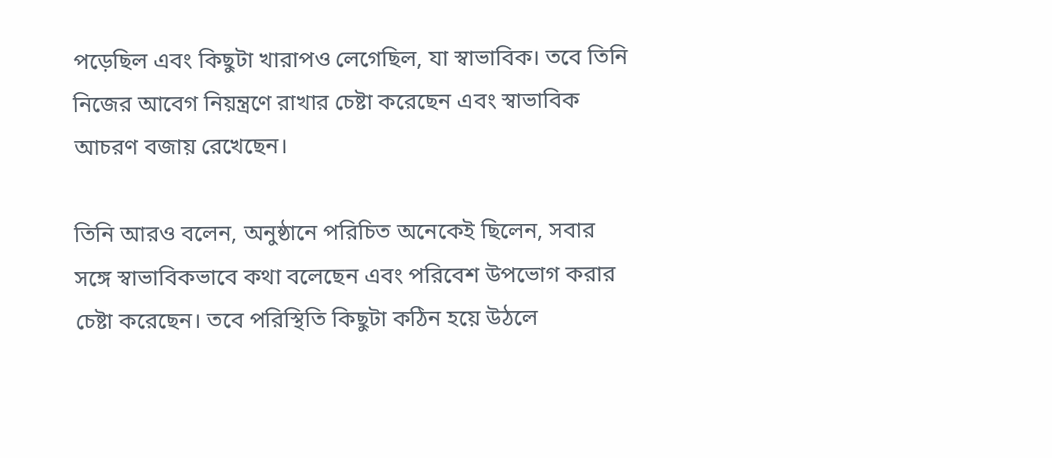পড়েছিল এবং কিছুটা খারাপও লেগেছিল, যা স্বাভাবিক। তবে তিনি নিজের আবেগ নিয়ন্ত্রণে রাখার চেষ্টা করেছেন এবং স্বাভাবিক আচরণ বজায় রেখেছেন।

তিনি আরও বলেন, অনুষ্ঠানে পরিচিত অনেকেই ছিলেন, সবার সঙ্গে স্বাভাবিকভাবে কথা বলেছেন এবং পরিবেশ উপভোগ করার চেষ্টা করেছেন। তবে পরিস্থিতি কিছুটা কঠিন হয়ে উঠলে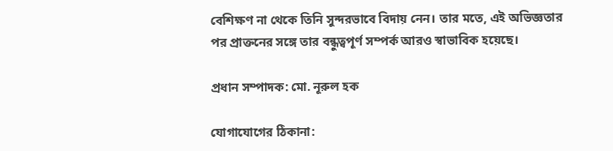বেশিক্ষণ না থেকে তিনি সুন্দরভাবে বিদায় নেন। তার মতে, এই অভিজ্ঞতার পর প্রাক্তনের সঙ্গে তার বন্ধুত্বপূর্ণ সম্পর্ক আরও স্বাভাবিক হয়েছে।

প্রধান সম্পাদক: মো. নূরুল হক

যোগাযোগের ঠিকানা: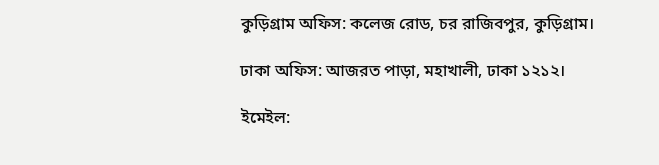কুড়িগ্রাম অফিস: কলেজ রোড, চর রাজিবপুর, কুড়িগ্রাম।

ঢাকা অফিস: আজরত পাড়া, মহাখালী, ঢাকা ১২১২।

ইমেইল: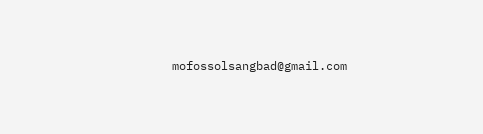mofossolsangbad@gmail.com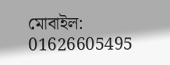মোবাইল: 01626605495